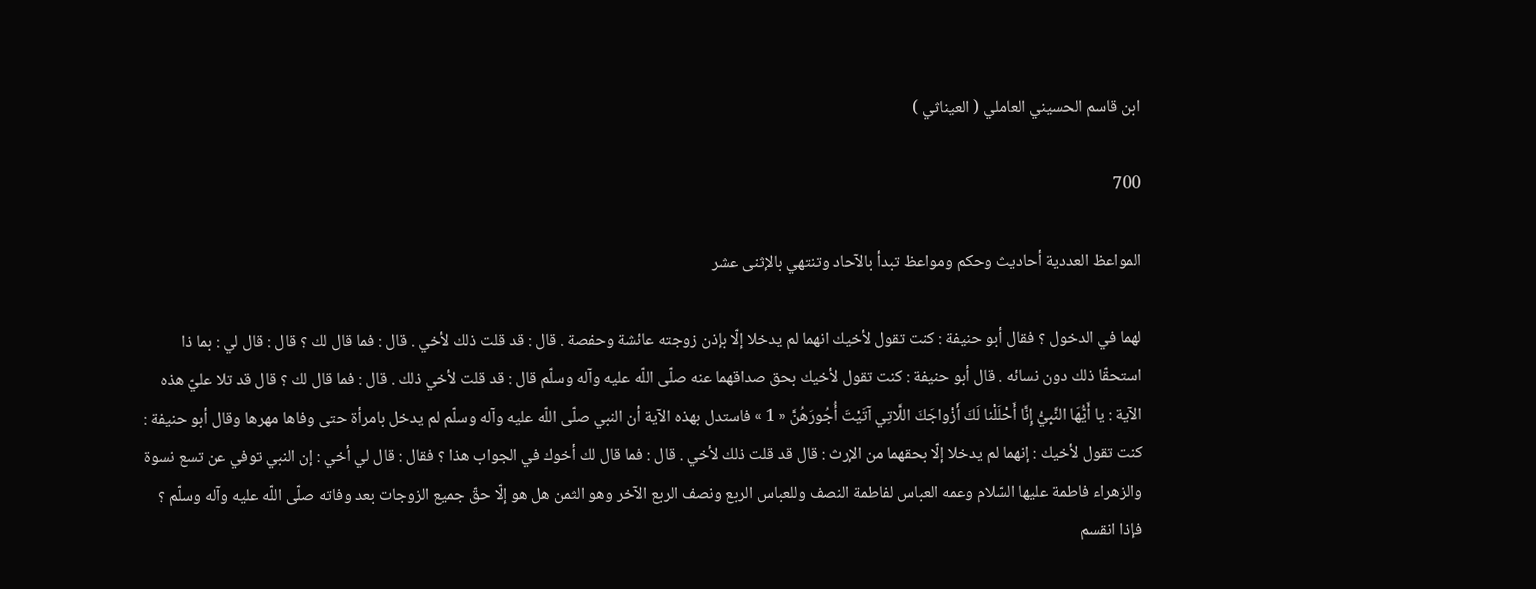ابن قاسم الحسيني العاملي ( العيناثي )

700

المواعظ العددية أحاديث وحكم ومواعظ تبدأ بالآحاد وتنتهي بالإثنى عشر

لهما في الدخول ؟ فقال أبو حنيفة : كنت تقول لأخيك انهما لم يدخلا إلّا بإذن زوجته عائشة وحفصة . قال : قد قلت ذلك لأخي . قال : فما قال لك ؟ قال : قال لي : بما ذا استحقّا ذلك دون نسائه . قال أبو حنيفة : كنت تقول لأخيك بحق صداقهما عنه صلّى اللّه عليه وآله وسلّم قال : قد قلت لأخي ذلك . قال : فما قال لك ؟ قال قد تلا عليّ هذه الآية : يا أَيُّهَا النَّبِيُّ إِنَّا أَحْلَلْنا لَكَ أَزْواجَكَ اللَّاتِي آتَيْتَ أُجُورَهُنَّ « 1 » فاستدل بهذه الآية أن النبي صلّى اللّه عليه وآله وسلّم لم يدخل بامرأة حتى وفاها مهرها وقال أبو حنيفة : كنت تقول لأخيك : إنهما لم يدخلا إلّا بحقهما من الإرث : قال قد قلت ذلك لأخي . قال : فما قال لك أخوك في الجواب هذا ؟ فقال : قال لي أخي : إن النبي توفي عن تسع نسوة والزهراء فاطمة عليها السّلام وعمه العباس لفاطمة النصف وللعباس الربع ونصف الربع الآخر وهو الثمن هل هو إلّا حقّ جميع الزوجات بعد وفاته صلّى اللّه عليه وآله وسلّم ؟ فإذا انقسم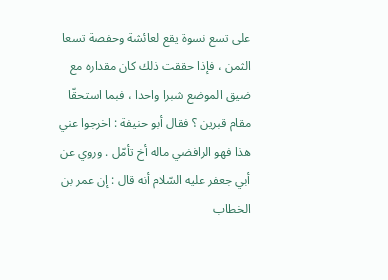على تسع نسوة يقع لعائشة وحفصة تسعا الثمن ، فإذا حققت ذلك كان مقداره مع ضيق الموضع شبرا واحدا ، فبما استحقّا مقام قبرين ؟ فقال أبو حنيفة : اخرجوا عني هذا فهو الرافضي ماله أخ تأمّل . وروي عن أبي جعفر عليه السّلام أنه قال : إن عمر بن الخطاب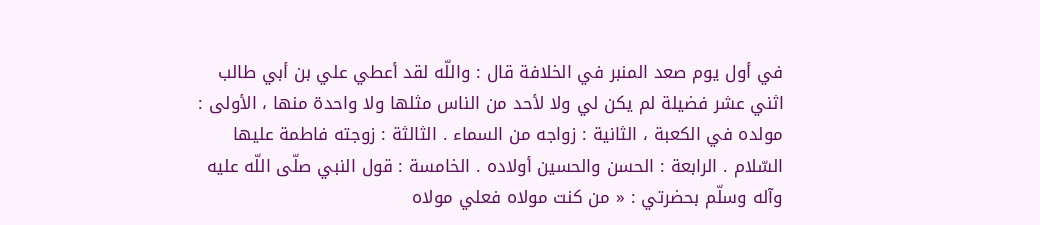في أول يوم صعد المنبر في الخلافة قال : واللّه لقد أعطي علي بن أبي طالب اثني عشر فضيلة لم يكن لي ولا لأحد من الناس مثلها ولا واحدة منها ، الأولى : مولده في الكعبة ، الثانية : زواجه من السماء . الثالثة : زوجته فاطمة عليها السّلام . الرابعة : الحسن والحسين أولاده . الخامسة : قول النبي صلّى اللّه عليه وآله وسلّم بحضرتي : « من كنت مولاه فعلي مولاه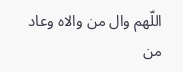اللّهم وال من والاه وعاد من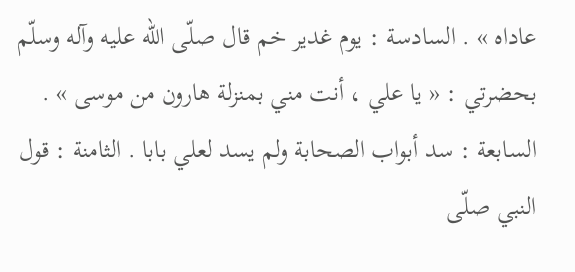عاداه » . السادسة : يوم غدير خم قال صلّى اللّه عليه وآله وسلّم بحضرتي : « يا علي ، أنت مني بمنزلة هارون من موسى » . السابعة : سد أبواب الصحابة ولم يسد لعلي بابا . الثامنة : قول النبي صلّى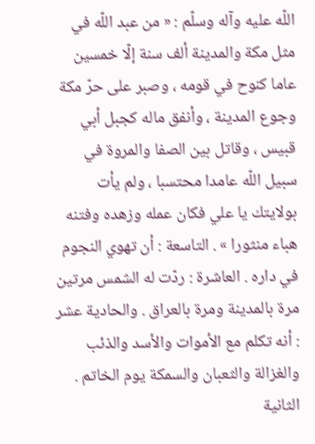اللّه عليه وآله وسلّم : « من عبد اللّه في مثل مكة والمدينة ألف سنة إلّا خمسين عاما كنوح في قومه ، وصبر على حرّ مكة وجوع المدينة ، وأنفق ماله كجبل أبي قبيس ، وقاتل بين الصفا والمروة في سبيل اللّه عامدا محتسبا ، ولم يأت بولايتك يا علي فكان عمله وزهده وفتنه هباء منثورا » . التاسعة : أن تهوي النجوم في داره . العاشرة : ردّت له الشمس مرتين مرة بالمدينة ومرة بالعراق . والحادية عشر : أنه تكلم مع الأموات والأسد والذئب والغزالة والثعبان والسمكة يوم الخاتم . الثانية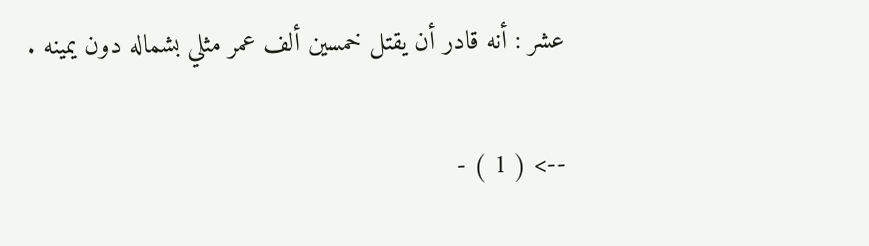عشر : أنه قادر أن يقتل خمسين ألف عمر مثلي بشماله دون يمينه .

--> ( 1 ) -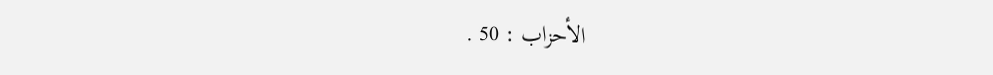الأحزاب : 50 .